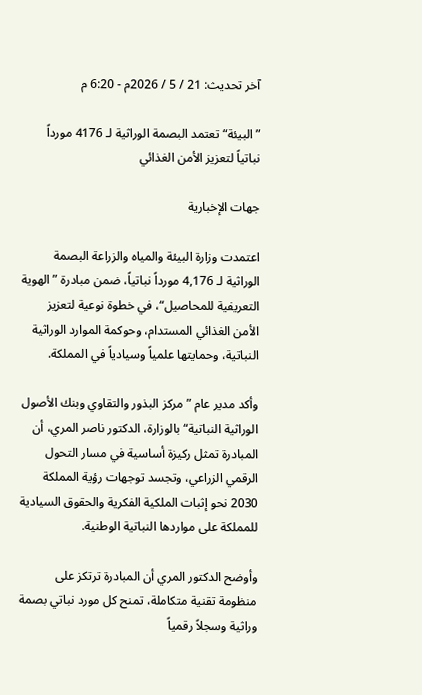آخر تحديث: 21 / 5 / 2026م - 6:20 م

”البيئة“ تعتمد البصمة الوراثية لـ 4176 مورداً نباتياً لتعزيز الأمن الغذائي

جهات الإخبارية

اعتمدت وزارة البيئة والمياه والزراعة البصمة الوراثية لـ 4,176 مورداً نباتياً، ضمن مبادرة ”الهوية التعريفية للمحاصيل“، في خطوة نوعية لتعزيز الأمن الغذائي المستدام، وحوكمة الموارد الوراثية النباتية، وحمايتها علمياً وسيادياً في المملكة.

وأكد مدير عام ”مركز البذور والتقاوي وبنك الأصول الوراثية النباتية“ بالوزارة، الدكتور ناصر المري، أن المبادرة تمثل ركيزة أساسية في مسار التحول الرقمي الزراعي، وتجسد توجهات رؤية المملكة 2030 نحو إثبات الملكية الفكرية والحقوق السيادية للمملكة على مواردها النباتية الوطنية.

وأوضح الدكتور المري أن المبادرة ترتكز على منظومة تقنية متكاملة، تمنح كل مورد نباتي بصمة وراثية وسجلاً رقمياً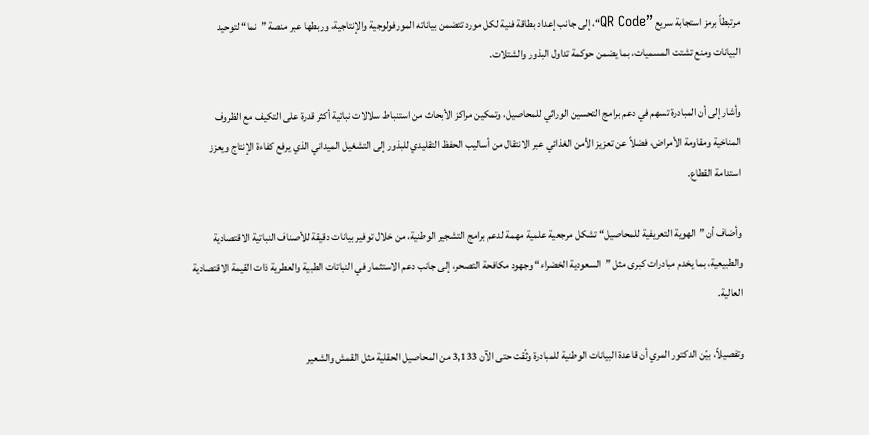مرتبطاً برمز استجابة سريع ”QR Code“، إلى جانب إعداد بطاقة فنية لكل مورد تتضمن بياناته المورفولوجية والإنتاجية، وربطها عبر منصة ”نما“ لتوحيد البيانات ومنع تشتت المسميات، بما يضمن حوكمة تداول البذور والشتلات.

وأشار إلى أن المبادرة تسهم في دعم برامج التحسين الوراثي للمحاصيل، وتمكين مراكز الأبحاث من استنباط سلالات نباتية أكثر قدرة على التكيف مع الظروف المناخية ومقاومة الأمراض، فضلاً عن تعزيز الأمن الغذائي عبر الانتقال من أساليب الحفظ التقليدي للبذور إلى التشغيل الميداني الذي يرفع كفاءة الإنتاج ويعزز استدامة القطاع.

وأضاف أن ”الهوية التعريفية للمحاصيل“ تشكل مرجعية علمية مهمة لدعم برامج التشجير الوطنية، من خلال توفير بيانات دقيقة للأصناف النباتية الاقتصادية والطبيعية، بما يخدم مبادرات كبرى مثل ”السعودية الخضراء“ وجهود مكافحة التصحر، إلى جانب دعم الاستثمار في النباتات الطبية والعطرية ذات القيمة الاقتصادية العالية.

وتفصيلاً، بيّن الدكتور المري أن قاعدة البيانات الوطنية للمبادرة وثّقت حتى الآن 3,133 من المحاصيل الحقلية مثل القمش والشعير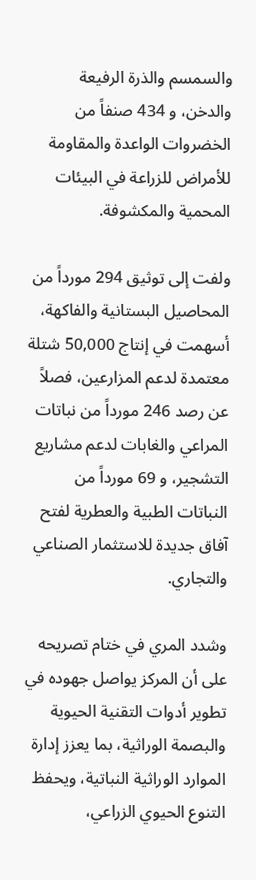والسمسم والذرة الرفيعة والدخن، و 434 صنفاً من الخضروات الواعدة والمقاومة للأمراض للزراعة في البيئات المحمية والمكشوفة.

ولفت إلى توثيق 294 مورداً من المحاصيل البستانية والفاكهة، أسهمت في إنتاج 50,000 شتلة معتمدة لدعم المزارعين، فصلاً عن رصد 246 مورداً من نباتات المراعي والغابات لدعم مشاريع التشجير، و 69 مورداً من النباتات الطبية والعطرية لفتح آفاق جديدة للاستثمار الصناعي والتجاري.

وشدد المري في ختام تصريحه على أن المركز يواصل جهوده في تطوير أدوات التقنية الحيوية والبصمة الوراثية، بما يعزز إدارة الموارد الوراثية النباتية، ويحفظ التنوع الحيوي الزراعي،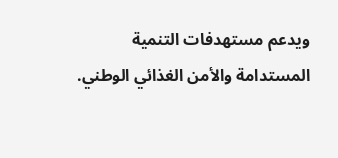ويدعم مستهدفات التنمية المستدامة والأمن الغذائي الوطني.